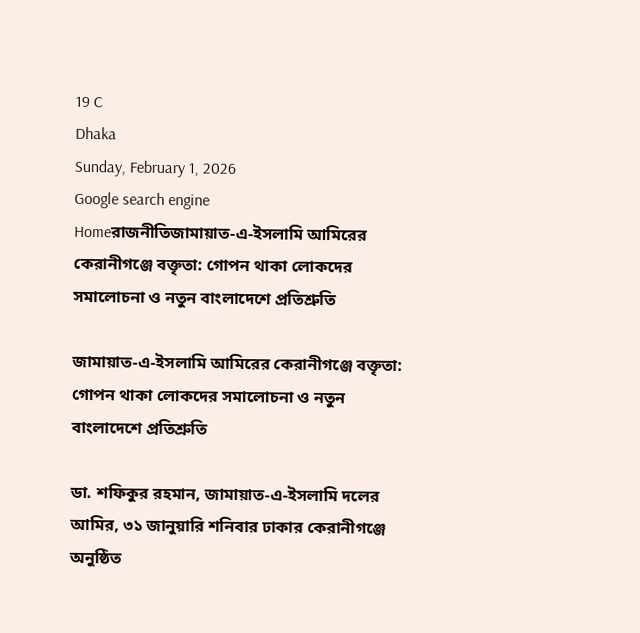19 C
Dhaka
Sunday, February 1, 2026
Google search engine
Homeরাজনীতিজামায়াত-এ-ইসলামি আমিরের কেরানীগঞ্জে বক্তৃতা: গোপন থাকা লোকদের সমালোচনা ও নতুন বাংলাদেশে প্রতিশ্রুতি

জামায়াত-এ-ইসলামি আমিরের কেরানীগঞ্জে বক্তৃতা: গোপন থাকা লোকদের সমালোচনা ও নতুন বাংলাদেশে প্রতিশ্রুতি

ডা. শফিকুর রহমান, জামায়াত-এ-ইসলামি দলের আমির, ৩১ জানুয়ারি শনিবার ঢাকার কেরানীগঞ্জে অনুষ্ঠিত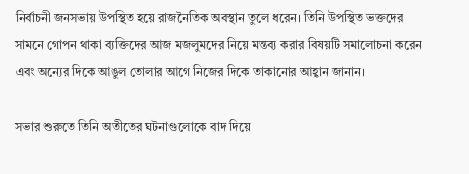নির্বাচনী জনসভায় উপস্থিত হয়ে রাজনৈতিক অবস্থান তুলে ধরেন। তিনি উপস্থিত ভক্তদের সামনে গোপন থাকা ব্যক্তিদের আজ মজলুমদের নিয়ে মন্তব্য করার বিষয়টি সমালোচনা করেন এবং অন্যের দিকে আঙুল তোলার আগে নিজের দিকে তাকানোর আহ্বান জানান।

সভার শুরুতে তিনি অতীতের ঘটনাগুলোকে বাদ দিয়ে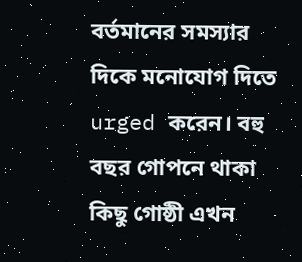বর্তমানের সমস্যার দিকে মনোযোগ দিতে urged করেন। বহু বছর গোপনে থাকা কিছু গোষ্ঠী এখন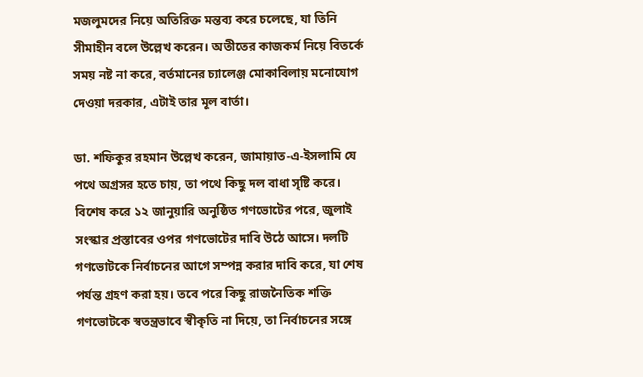মজলুমদের নিয়ে অতিরিক্ত মন্তব্য করে চলেছে, যা তিনি সীমাহীন বলে উল্লেখ করেন। অতীতের কাজকর্ম নিয়ে বিতর্কে সময় নষ্ট না করে, বর্তমানের চ্যালেঞ্জ মোকাবিলায় মনোযোগ দেওয়া দরকার, এটাই তার মূল বার্তা।

ডা. শফিকুর রহমান উল্লেখ করেন, জামায়াত-এ-ইসলামি যে পথে অগ্রসর হতে চায়, তা পথে কিছু দল বাধা সৃষ্টি করে। বিশেষ করে ১২ জানুয়ারি অনুষ্ঠিত গণভোটের পরে, জুলাই সংস্কার প্রস্তাবের ওপর গণভোটের দাবি উঠে আসে। দলটি গণভোটকে নির্বাচনের আগে সম্পন্ন করার দাবি করে, যা শেষ পর্যন্ত গ্রহণ করা হয়। তবে পরে কিছু রাজনৈতিক শক্তি গণভোটকে স্বতন্ত্রভাবে স্বীকৃতি না দিয়ে, তা নির্বাচনের সঙ্গে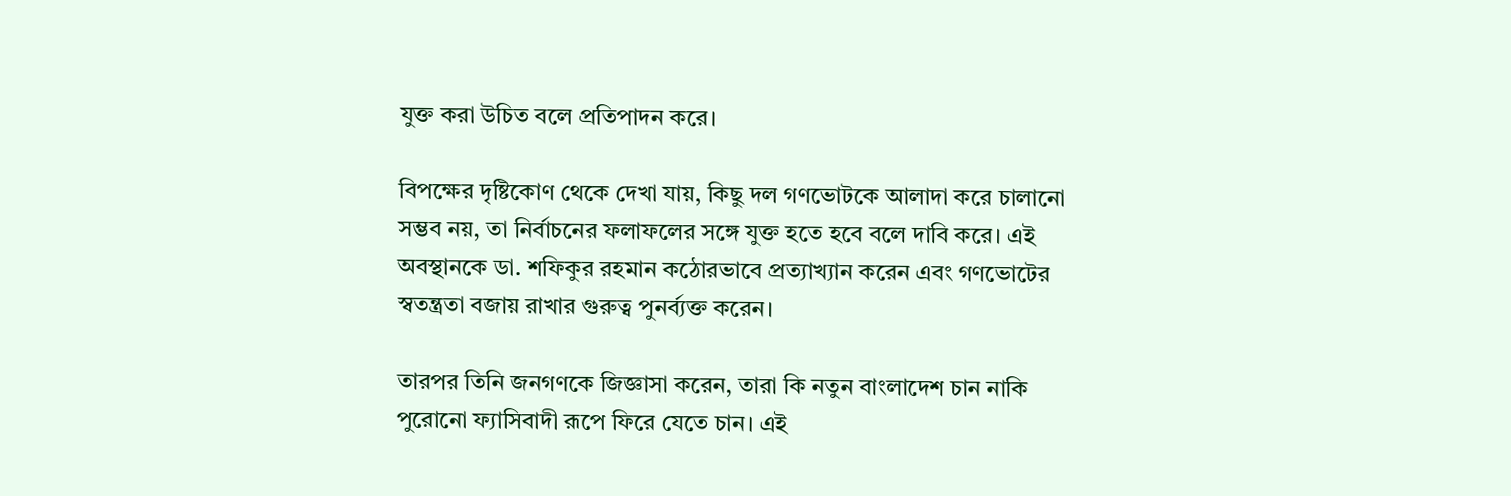যুক্ত করা উচিত বলে প্রতিপাদন করে।

বিপক্ষের দৃষ্টিকোণ থেকে দেখা যায়, কিছু দল গণভোটকে আলাদা করে চালানো সম্ভব নয়, তা নির্বাচনের ফলাফলের সঙ্গে যুক্ত হতে হবে বলে দাবি করে। এই অবস্থানকে ডা. শফিকুর রহমান কঠোরভাবে প্রত্যাখ্যান করেন এবং গণভোটের স্বতন্ত্রতা বজায় রাখার গুরুত্ব পুনর্ব্যক্ত করেন।

তারপর তিনি জনগণকে জিজ্ঞাসা করেন, তারা কি নতুন বাংলাদেশ চান নাকি পুরোনো ফ্যাসিবাদী রূপে ফিরে যেতে চান। এই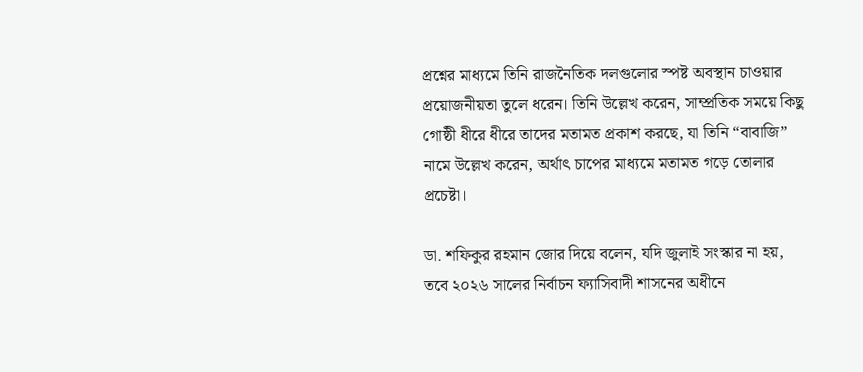প্রশ্নের মাধ্যমে তিনি রাজনৈতিক দলগুলোর স্পষ্ট অবস্থান চাওয়ার প্রয়োজনীয়তা তুলে ধরেন। তিনি উল্লেখ করেন, সাম্প্রতিক সময়ে কিছু গোষ্ঠী ধীরে ধীরে তাদের মতামত প্রকাশ করছে, যা তিনি “বাবাজি” নামে উল্লেখ করেন, অর্থাৎ চাপের মাধ্যমে মতামত গড়ে তোলার প্রচেষ্টা।

ডা. শফিকুর রহমান জোর দিয়ে বলেন, যদি জুলাই সংস্কার না হয়, তবে ২০২৬ সালের নির্বাচন ফ্যাসিবাদী শাসনের অধীনে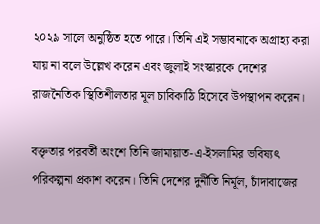২০২৯ সালে অনুষ্ঠিত হতে পারে। তিনি এই সম্ভাবনাকে অগ্রাহ্য করা যায় না বলে উল্লেখ করেন এবং জুলাই সংস্কারকে দেশের রাজনৈতিক স্থিতিশীলতার মূল চাবিকাঠি হিসেবে উপস্থাপন করেন।

বক্তৃতার পরবর্তী অংশে তিনি জামায়াত-এ-ইসলামির ভবিষ্যৎ পরিকল্পনা প্রকাশ করেন। তিনি দেশের দুর্নীতি নির্মূল, চাঁদাবাজের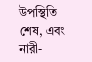উপস্থিতি শেষ, এবং নারী-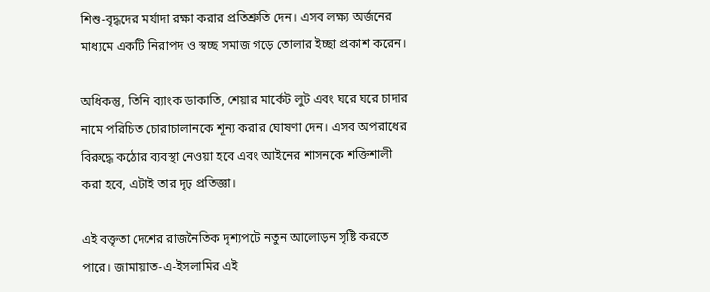শিশু-বৃদ্ধদের মর্যাদা রক্ষা করার প্রতিশ্রুতি দেন। এসব লক্ষ্য অর্জনের মাধ্যমে একটি নিরাপদ ও স্বচ্ছ সমাজ গড়ে তোলার ইচ্ছা প্রকাশ করেন।

অধিকন্তু, তিনি ব্যাংক ডাকাতি, শেয়ার মার্কেট লুট এবং ঘরে ঘরে চাদার নামে পরিচিত চোরাচালানকে শূন্য করার ঘোষণা দেন। এসব অপরাধের বিরুদ্ধে কঠোর ব্যবস্থা নেওয়া হবে এবং আইনের শাসনকে শক্তিশালী করা হবে, এটাই তার দৃঢ় প্রতিজ্ঞা।

এই বক্তৃতা দেশের রাজনৈতিক দৃশ্যপটে নতুন আলোড়ন সৃষ্টি করতে পারে। জামায়াত-এ-ইসলামির এই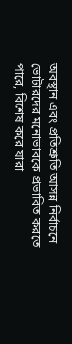অবস্থান এবং প্রতিশ্রুতি আসন্ন নির্বাচনে ভোটারদের মনোভাবকে প্রভাবিত করতে পারে, বিশেষ করে যারা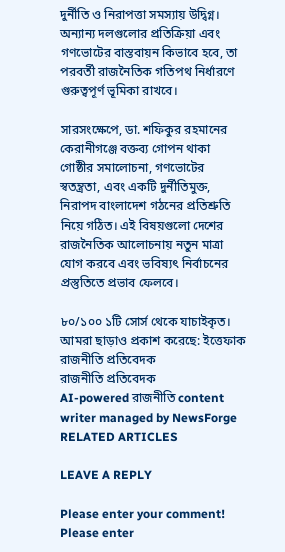দুর্নীতি ও নিরাপত্তা সমস্যায় উদ্বিগ্ন। অন্যান্য দলগুলোর প্রতিক্রিয়া এবং গণভোটের বাস্তবায়ন কিভাবে হবে, তা পরবর্তী রাজনৈতিক গতিপথ নির্ধারণে গুরুত্বপূর্ণ ভূমিকা রাখবে।

সারসংক্ষেপে, ডা. শফিকুর রহমানের কেরানীগঞ্জে বক্তব্য গোপন থাকা গোষ্ঠীর সমালোচনা, গণভোটের স্বতন্ত্রতা, এবং একটি দুর্নীতিমুক্ত, নিরাপদ বাংলাদেশ গঠনের প্রতিশ্রুতি নিয়ে গঠিত। এই বিষয়গুলো দেশের রাজনৈতিক আলোচনায় নতুন মাত্রা যোগ করবে এবং ভবিষ্যৎ নির্বাচনের প্রস্তুতিতে প্রভাব ফেলবে।

৮০/১০০ ১টি সোর্স থেকে যাচাইকৃত।
আমরা ছাড়াও প্রকাশ করেছে: ইত্তেফাক
রাজনীতি প্রতিবেদক
রাজনীতি প্রতিবেদক
AI-powered রাজনীতি content writer managed by NewsForge
RELATED ARTICLES

LEAVE A REPLY

Please enter your comment!
Please enter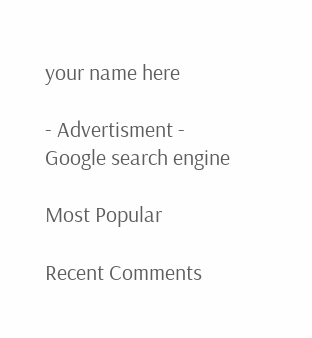your name here

- Advertisment -
Google search engine

Most Popular

Recent Comments